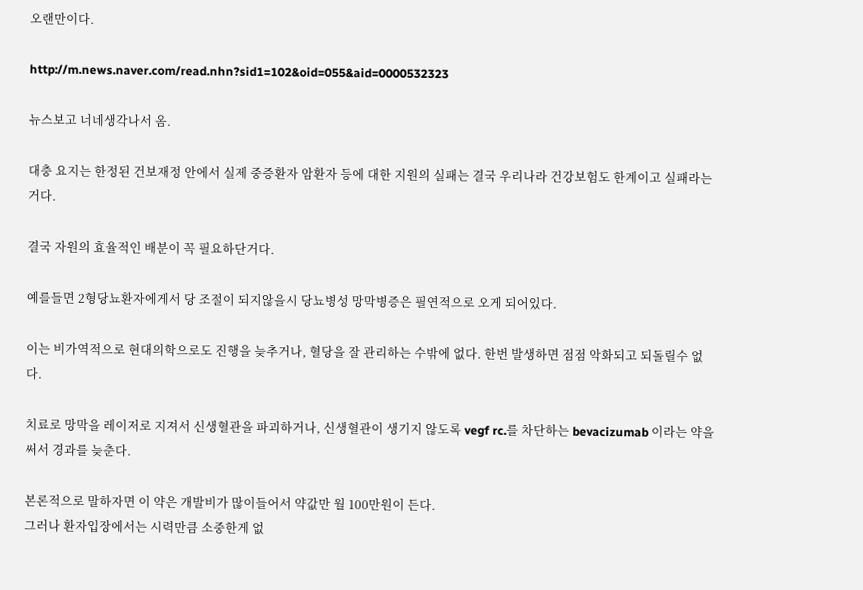오랜만이다.

http://m.news.naver.com/read.nhn?sid1=102&oid=055&aid=0000532323

뉴스보고 너네생각나서 옴.

대충 요지는 한정된 건보재정 안에서 실제 중증환자 암환자 등에 대한 지원의 실패는 결국 우리나라 건강보험도 한계이고 실패라는 거다.

결국 자원의 효율적인 배분이 꼭 필요하단거다.

예를들면 2형당뇨환자에게서 당 조절이 되지않을시 당뇨병성 망막병증은 필연적으로 오게 되어있다.

이는 비가역적으로 현대의학으로도 진행을 늦추거나, 혈당을 잘 관리하는 수밖에 없다. 한번 발생하면 점점 악화되고 되돌릴수 없다.

치료로 망막을 레이저로 지져서 신생혈관을 파괴하거나, 신생혈관이 생기지 않도록 vegf rc.를 차단하는 bevacizumab 이라는 약을 써서 경과를 늦춘다.

본론적으로 말하자면 이 약은 개발비가 많이들어서 약값만 월 100만원이 든다.
그러나 환자입장에서는 시력만큼 소중한게 없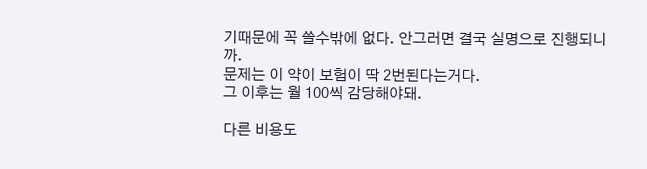기때문에 꼭 쓸수밖에 없다. 안그러면 결국 실명으로 진행되니까.
문제는 이 약이 보험이 딱 2번된다는거다.
그 이후는 월 100씩 감당해야돼.

다른 비용도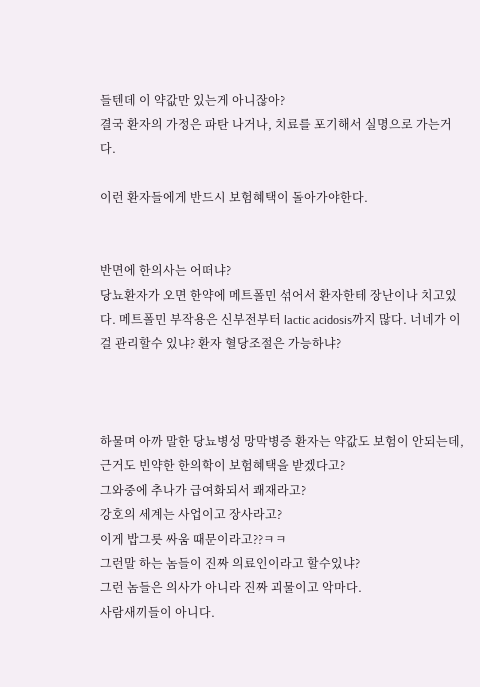들텐데 이 약값만 있는게 아니잖아?
결국 환자의 가정은 파탄 나거나, 치료를 포기해서 실명으로 가는거다.

이런 환자들에게 반드시 보험혜택이 돌아가야한다.


반면에 한의사는 어떠냐?
당뇨환자가 오면 한약에 메트폴민 섞어서 환자한테 장난이나 치고있다. 메트폴민 부작용은 신부전부터 lactic acidosis까지 많다. 너네가 이걸 관리할수 있냐? 환자 혈당조절은 가능하냐?



하물며 아까 말한 당뇨병성 망막병증 환자는 약값도 보험이 안되는데, 근거도 빈약한 한의학이 보험혜택을 받겠다고?
그와중에 추나가 급여화되서 쾌재라고?
강호의 세계는 사업이고 장사라고?
이게 밥그릇 싸움 때문이라고??ㅋㅋ
그런말 하는 놈들이 진짜 의료인이라고 할수있냐?
그런 놈들은 의사가 아니라 진짜 괴물이고 악마다.
사람새끼들이 아니다.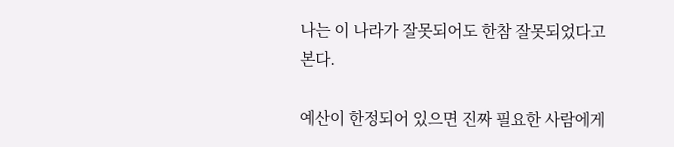나는 이 나라가 잘못되어도 한참 잘못되었다고 본다.

예산이 한정되어 있으면 진짜 필요한 사람에게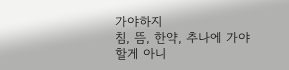가야하지
침, 뜸, 한약, 추나에 가야할게 아니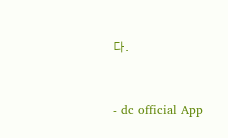다.


- dc official App